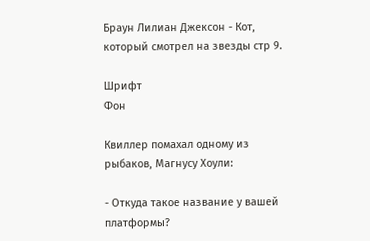Браун Лилиан Джексон - Кот, который смотрел на звезды стр 9.

Шрифт
Фон

Квиллер помахал одному из рыбаков, Магнусу Хоули:

- Откуда такое название у вашей платформы?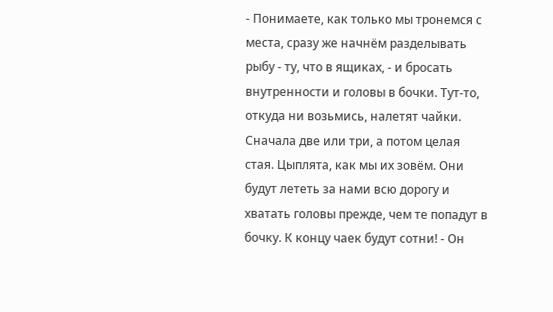- Понимаете, как только мы тронемся с места, сразу же начнём разделывать рыбу - ту, что в ящиках, - и бросать внутренности и головы в бочки. Тут-то, откуда ни возьмись, налетят чайки. Сначала две или три, а потом целая стая. Цыплята, как мы их зовём. Они будут лететь за нами всю дорогу и хватать головы прежде, чем те попадут в бочку. К концу чаек будут сотни! - Он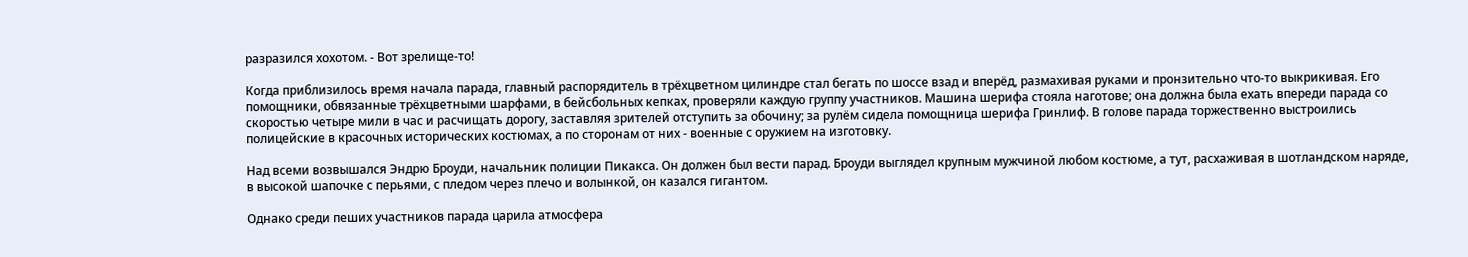разразился хохотом. - Вот зрелище-то!

Когда приблизилось время начала парада, главный распорядитель в трёхцветном цилиндре стал бегать по шоссе взад и вперёд, размахивая руками и пронзительно что-то выкрикивая. Его помощники, обвязанные трёхцветными шарфами, в бейсбольных кепках, проверяли каждую группу участников. Машина шерифа стояла наготове; она должна была ехать впереди парада со скоростью четыре мили в час и расчищать дорогу, заставляя зрителей отступить за обочину; за рулём сидела помощница шерифа Гринлиф. В голове парада торжественно выстроились полицейские в красочных исторических костюмах, а по сторонам от них - военные с оружием на изготовку.

Над всеми возвышался Эндрю Броуди, начальник полиции Пикакса. Он должен был вести парад. Броуди выглядел крупным мужчиной любом костюме, а тут, расхаживая в шотландском наряде, в высокой шапочке с перьями, с пледом через плечо и волынкой, он казался гигантом.

Однако среди пеших участников парада царила атмосфера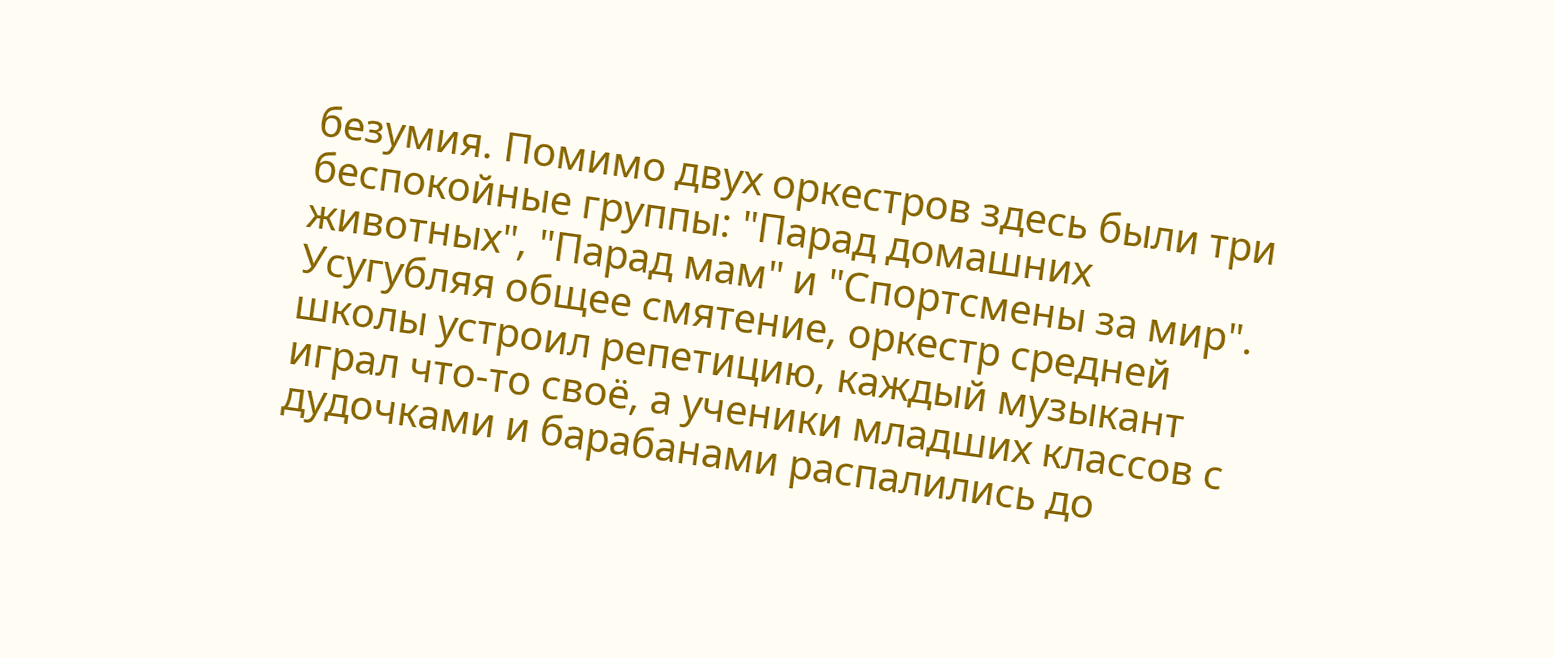безумия. Помимо двух оркестров здесь были три беспокойные группы: "Парад домашних животных", "Парад мам" и "Спортсмены за мир". Усугубляя общее смятение, оркестр средней школы устроил репетицию, каждый музыкант играл что-то своё, а ученики младших классов с дудочками и барабанами распалились до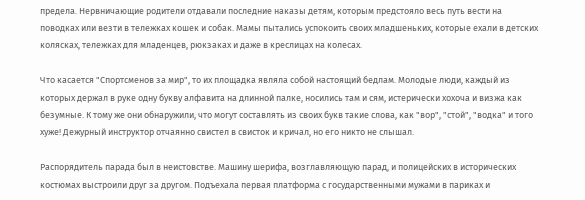предела. Нервничающие родители отдавали последние наказы детям, которым предстояло весь путь вести на поводках или везти в тележках кошек и собак. Мамы пытались успокоить своих младшеньких, которые ехали в детских колясках, тележках для младенцев, рюкзаках и даже в креслицах на колесах.

Что касается "Спортсменов за мир", то их площадка являла собой настоящий бедлам. Молодые люди, каждый из которых держал в руке одну букву алфавита на длинной палке, носились там и сям, истерически хохоча и визжа как безумные. К тому же они обнаружили, что могут составлять из своих букв такие слова, как "вор", "стой", "водка" и того хуже! Дежурный инструктор отчаянно свистел в свисток и кричал, но его никто не слышал.

Распорядитель парада был в неистовстве. Машину шерифа, возглавляющую парад, и полицейских в исторических костюмах выстроили друг за другом. Подъехала первая платформа с государственными мужами в париках и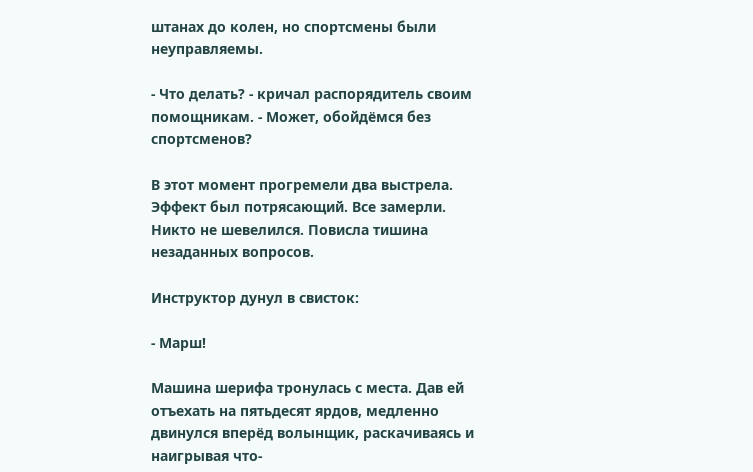штанах до колен, но спортсмены были неуправляемы.

- Что делать? - кричал распорядитель своим помощникам. - Может, обойдёмся без спортсменов?

В этот момент прогремели два выстрела. Эффект был потрясающий. Все замерли. Никто не шевелился. Повисла тишина незаданных вопросов.

Инструктор дунул в свисток:

- Марш!

Машина шерифа тронулась с места. Дав ей отъехать на пятьдесят ярдов, медленно двинулся вперёд волынщик, раскачиваясь и наигрывая что-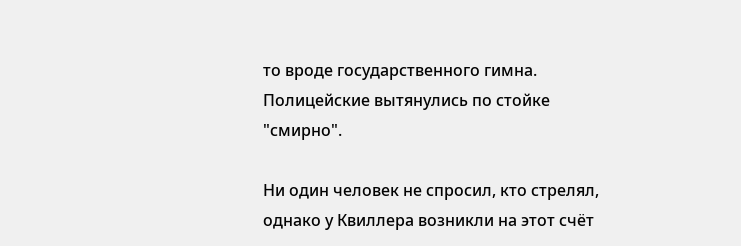то вроде государственного гимна. Полицейские вытянулись по стойке "смирно".

Ни один человек не спросил, кто стрелял, однако у Квиллера возникли на этот счёт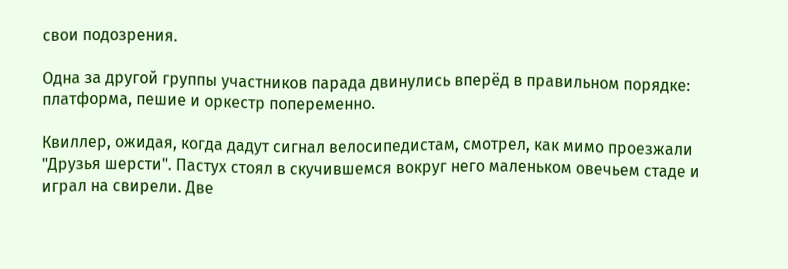свои подозрения.

Одна за другой группы участников парада двинулись вперёд в правильном порядке: платформа, пешие и оркестр попеременно.

Квиллер, ожидая, когда дадут сигнал велосипедистам, смотрел, как мимо проезжали "Друзья шерсти". Пастух стоял в скучившемся вокруг него маленьком овечьем стаде и играл на свирели. Две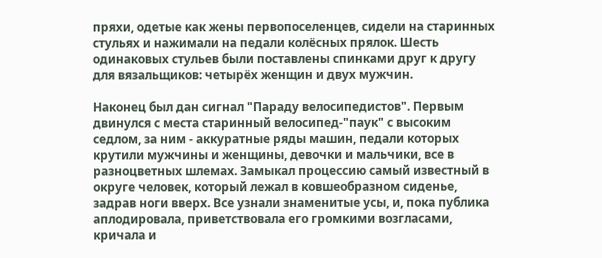пряхи, одетые как жены первопоселенцев, сидели на старинных стульях и нажимали на педали колёсных прялок. Шесть одинаковых стульев были поставлены спинками друг к другу для вязальщиков: четырёх женщин и двух мужчин.

Наконец был дан сигнал "Параду велосипедистов". Первым двинулся с места старинный велосипед-"паук" с высоким седлом, за ним - аккуратные ряды машин, педали которых крутили мужчины и женщины, девочки и мальчики, все в разноцветных шлемах. Замыкал процессию самый известный в округе человек, который лежал в ковшеобразном сиденье, задрав ноги вверх. Все узнали знаменитые усы, и, пока публика аплодировала, приветствовала его громкими возгласами, кричала и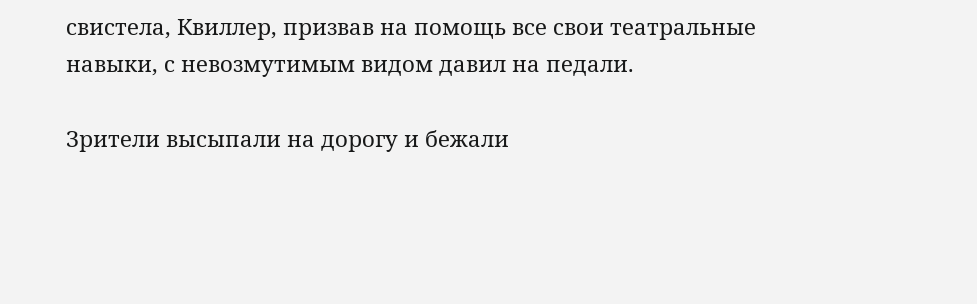свистела, Квиллер, призвав на помощь все свои театральные навыки, с невозмутимым видом давил на педали.

Зрители высыпали на дорогу и бежали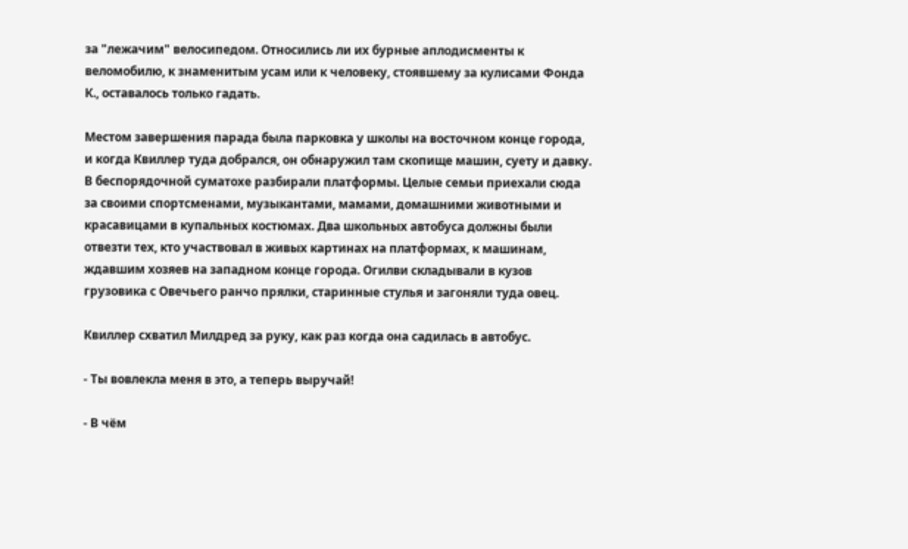за "лежачим" велосипедом. Относились ли их бурные аплодисменты к веломобилю, к знаменитым усам или к человеку, стоявшему за кулисами Фонда К., оставалось только гадать.

Местом завершения парада была парковка у школы на восточном конце города, и когда Квиллер туда добрался, он обнаружил там скопище машин, суету и давку. В беспорядочной суматохе разбирали платформы. Целые семьи приехали сюда за своими спортсменами, музыкантами, мамами, домашними животными и красавицами в купальных костюмах. Два школьных автобуса должны были отвезти тех, кто участвовал в живых картинах на платформах, к машинам, ждавшим хозяев на западном конце города. Огилви складывали в кузов грузовика с Овечьего ранчо прялки, старинные стулья и загоняли туда овец.

Квиллер схватил Милдред за руку, как раз когда она садилась в автобус.

- Ты вовлекла меня в это, а теперь выручай!

- В чём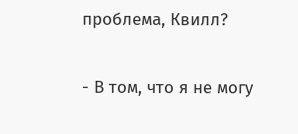проблема, Квилл?

- В том, что я не могу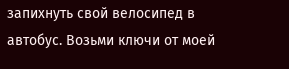запихнуть свой велосипед в автобус. Возьми ключи от моей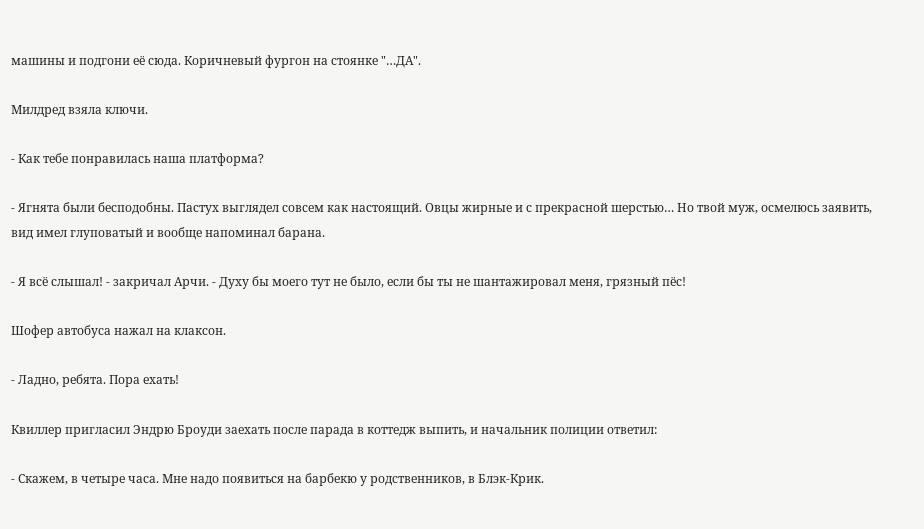машины и подгони её сюда. Коричневый фургон на стоянке "…ДА".

Милдред взяла ключи.

- Как тебе понравилась наша платформа?

- Ягнята были бесподобны. Пастух выглядел совсем как настоящий. Овцы жирные и с прекрасной шерстью… Но твой муж, осмелюсь заявить, вид имел глуповатый и вообще напоминал барана.

- Я всё слышал! - закричал Арчи. - Духу бы моего тут не было, если бы ты не шантажировал меня, грязный пёс!

Шофер автобуса нажал на клаксон.

- Ладно, ребята. Пора ехать!

Квиллер пригласил Эндрю Броуди заехать после парада в коттедж выпить, и начальник полиции ответил:

- Скажем, в четыре часа. Мне надо появиться на барбекю у родственников, в Блэк-Крик.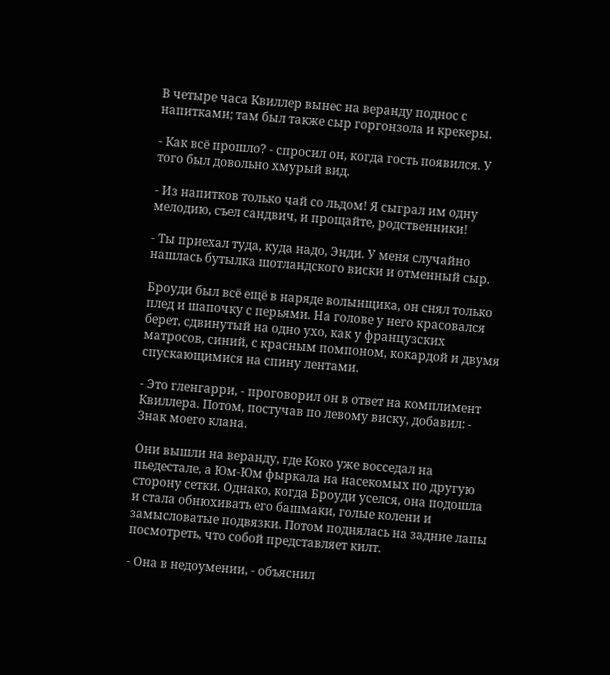В четыре часа Квиллер вынес на веранду поднос с напитками; там был также сыр горгонзола и крекеры.

- Как всё прошло? - спросил он, когда гость появился. У того был довольно хмурый вид.

- Из напитков только чай со льдом! Я сыграл им одну мелодию, съел сандвич, и прощайте, родственники!

- Ты приехал туда, куда надо, Энди. У меня случайно нашлась бутылка шотландского виски и отменный сыр.

Броуди был всё ещё в наряде волынщика, он снял только плед и шапочку с перьями. На голове у него красовался берет, сдвинутый на одно ухо, как у французских матросов, синий, с красным помпоном, кокардой и двумя спускающимися на спину лентами.

- Это гленгарри, - проговорил он в ответ на комплимент Квиллера. Потом, постучав по левому виску, добавил: - Знак моего клана.

Они вышли на веранду, где Коко уже восседал на пьедестале, а Юм-Юм фыркала на насекомых по другую сторону сетки. Однако, когда Броуди уселся, она подошла и стала обнюхивать его башмаки, голые колени и замысловатые подвязки. Потом поднялась на задние лапы посмотреть, что собой представляет килт.

- Она в недоумении, - объяснил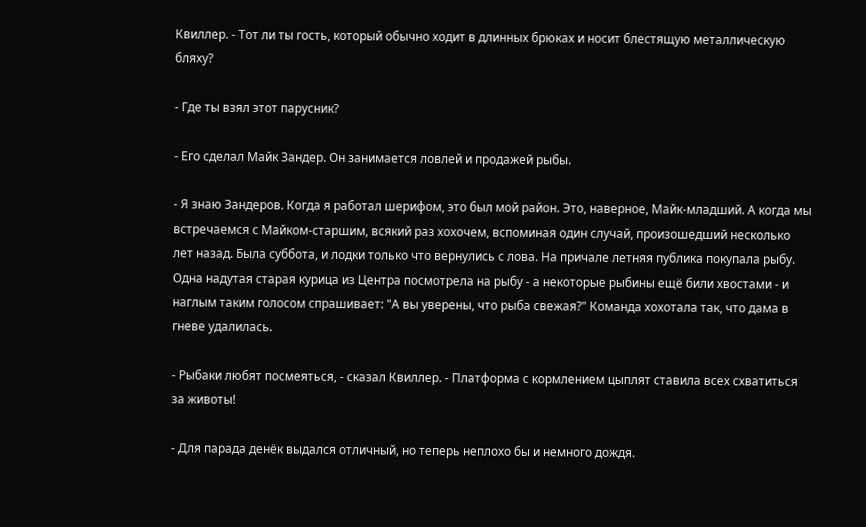Квиллер. - Тот ли ты гость, который обычно ходит в длинных брюках и носит блестящую металлическую бляху?

- Где ты взял этот парусник?

- Его сделал Майк Зандер. Он занимается ловлей и продажей рыбы.

- Я знаю Зандеров. Когда я работал шерифом, это был мой район. Это, наверное, Майк-младший. А когда мы встречаемся с Майком-старшим, всякий раз хохочем, вспоминая один случай, произошедший несколько лет назад. Была суббота, и лодки только что вернулись с лова. На причале летняя публика покупала рыбу. Одна надутая старая курица из Центра посмотрела на рыбу - а некоторые рыбины ещё били хвостами - и наглым таким голосом спрашивает: "А вы уверены, что рыба свежая?" Команда хохотала так, что дама в гневе удалилась.

- Рыбаки любят посмеяться, - сказал Квиллер. - Платформа с кормлением цыплят ставила всех схватиться за животы!

- Для парада денёк выдался отличный, но теперь неплохо бы и немного дождя.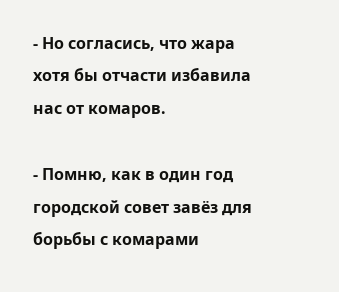- Но согласись, что жара хотя бы отчасти избавила нас от комаров.

- Помню, как в один год городской совет завёз для борьбы с комарами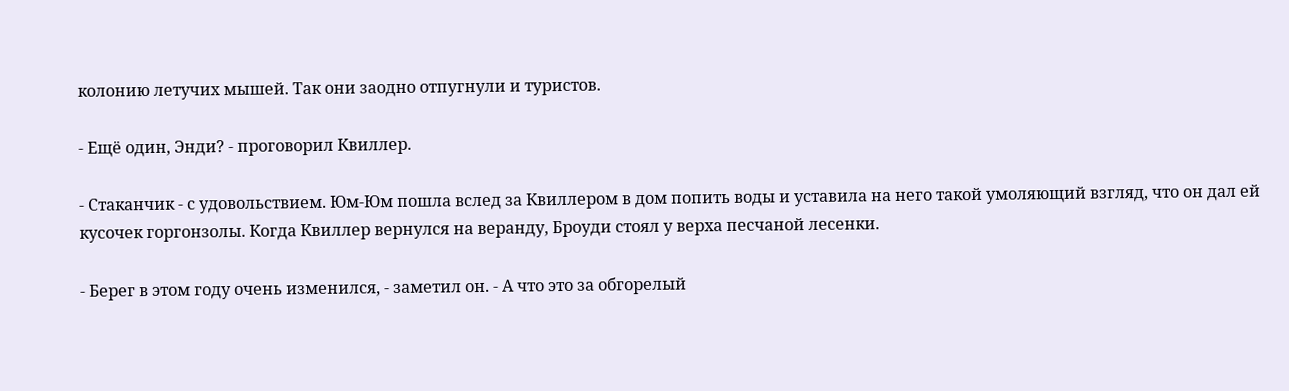колонию летучих мышей. Так они заодно отпугнули и туристов.

- Ещё один, Энди? - проговорил Квиллер.

- Стаканчик - с удовольствием. Юм-Юм пошла вслед за Квиллером в дом попить воды и уставила на него такой умоляющий взгляд, что он дал ей кусочек горгонзолы. Когда Квиллер вернулся на веранду, Броуди стоял у верха песчаной лесенки.

- Берег в этом году очень изменился, - заметил он. - А что это за обгорелый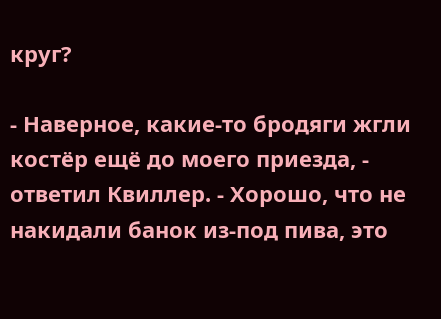круг?

- Наверное, какие-то бродяги жгли костёр ещё до моего приезда, - ответил Квиллер. - Хорошо, что не накидали банок из-под пива, это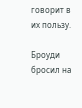говорит в их пользу.

Броуди бросил на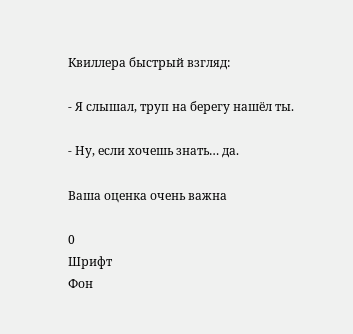Квиллера быстрый взгляд:

- Я слышал, труп на берегу нашёл ты.

- Ну, если хочешь знать… да.

Ваша оценка очень важна

0
Шрифт
Фон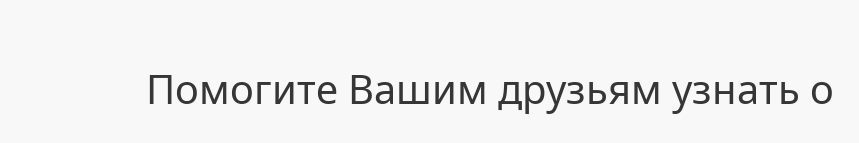Помогите Вашим друзьям узнать о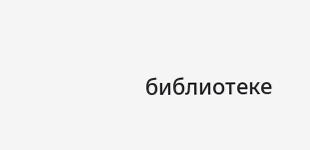библиотеке